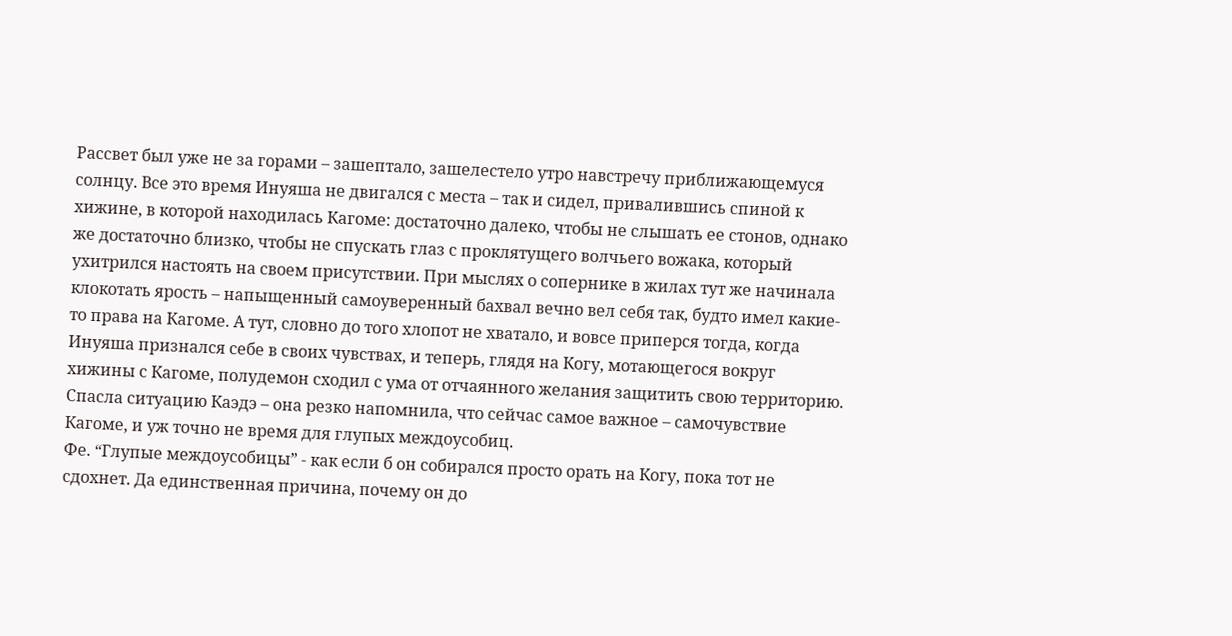Рассвет был уже не за горами – зашептало, зашелестело утро навстречу приближающемуся солнцу. Все это время Инуяша не двигался с места – так и сидел, привалившись спиной к хижине, в которой находилась Кагоме: достаточно далеко, чтобы не слышать ее стонов, однако же достаточно близко, чтобы не спускать глаз с проклятущего волчьего вожака, который ухитрился настоять на своем присутствии. При мыслях о сопернике в жилах тут же начинала клокотать ярость – напыщенный самоуверенный бахвал вечно вел себя так, будто имел какие-то права на Кагоме. А тут, словно до того хлопот не хватало, и вовсе приперся тогда, когда Инуяша признался себе в своих чувствах, и теперь, глядя на Когу, мотающегося вокруг хижины с Кагоме, полудемон сходил с ума от отчаянного желания защитить свою территорию.
Спасла ситуацию Каэдэ – она резко напомнила, что сейчас самое важное – самочувствие Кагоме, и уж точно не время для глупых междоусобиц.
Фе. “Глупые междоусобицы” - как если б он собирался просто орать на Когу, пока тот не сдохнет. Да единственная причина, почему он до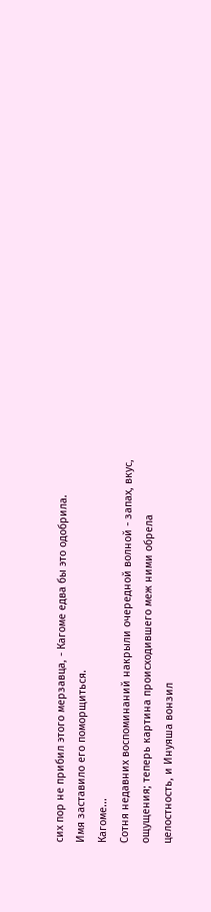сих пор не прибил этого мерзавца, - Кагоме едва бы это одобрила.
Имя заставило его поморщиться.
Кагоме...
Сотня недавних воспоминаний накрыли очередной волной - запах, вкус, ощущения; теперь картина происходившего меж ними обрела целостность, и Инуяша вонзил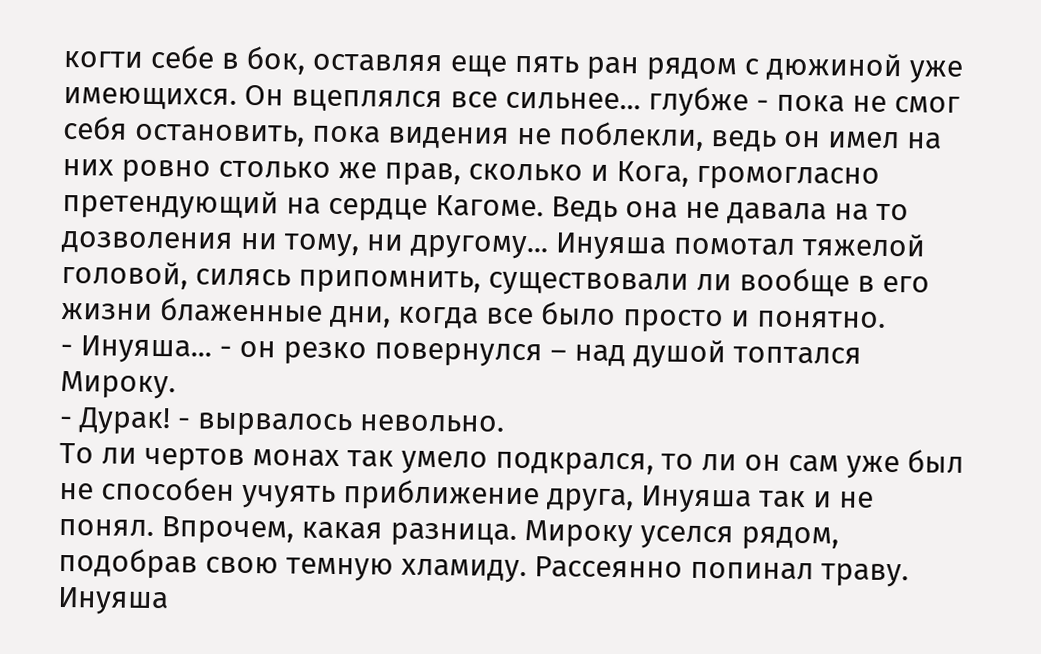когти себе в бок, оставляя еще пять ран рядом с дюжиной уже имеющихся. Он вцеплялся все сильнее... глубже - пока не смог себя остановить, пока видения не поблекли, ведь он имел на них ровно столько же прав, сколько и Кога, громогласно претендующий на сердце Кагоме. Ведь она не давала на то дозволения ни тому, ни другому... Инуяша помотал тяжелой головой, силясь припомнить, существовали ли вообще в его жизни блаженные дни, когда все было просто и понятно.
- Инуяша... - он резко повернулся – над душой топтался Мироку.
- Дурак! - вырвалось невольно.
То ли чертов монах так умело подкрался, то ли он сам уже был не способен учуять приближение друга, Инуяша так и не понял. Впрочем, какая разница. Мироку уселся рядом, подобрав свою темную хламиду. Рассеянно попинал траву. Инуяша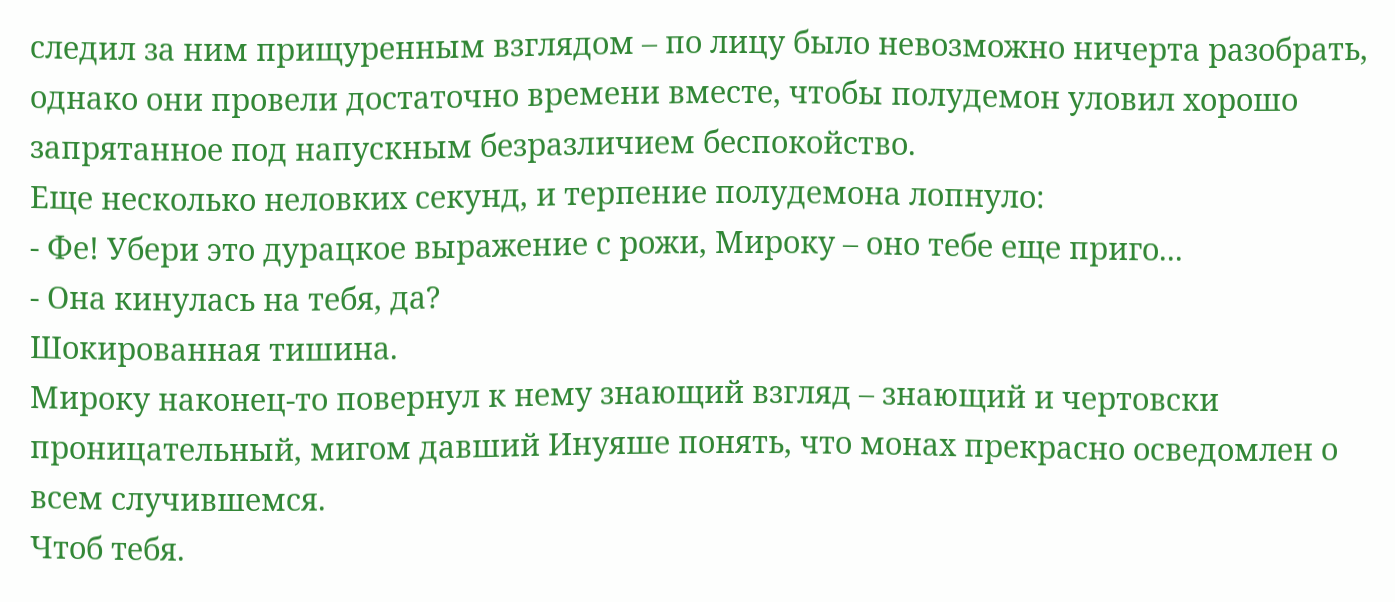следил за ним прищуренным взглядом – по лицу было невозможно ничерта разобрать, однако они провели достаточно времени вместе, чтобы полудемон уловил хорошо запрятанное под напускным безразличием беспокойство.
Еще несколько неловких секунд, и терпение полудемона лопнуло:
- Фе! Убери это дурацкое выражение с рожи, Мироку – оно тебе еще приго...
- Она кинулась на тебя, да?
Шокированная тишина.
Мироку наконец-то повернул к нему знающий взгляд – знающий и чертовски проницательный, мигом давший Инуяше понять, что монах прекрасно осведомлен о всем случившемся.
Чтоб тебя.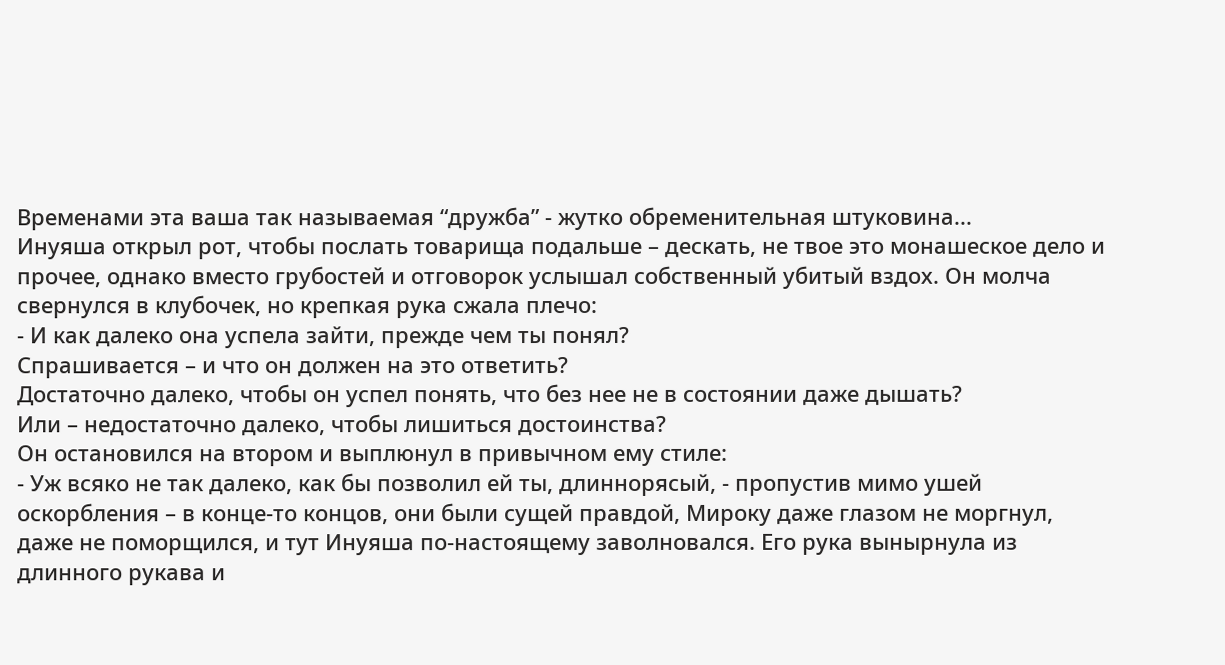Временами эта ваша так называемая “дружба” - жутко обременительная штуковина...
Инуяша открыл рот, чтобы послать товарища подальше – дескать, не твое это монашеское дело и прочее, однако вместо грубостей и отговорок услышал собственный убитый вздох. Он молча свернулся в клубочек, но крепкая рука сжала плечо:
- И как далеко она успела зайти, прежде чем ты понял?
Спрашивается – и что он должен на это ответить?
Достаточно далеко, чтобы он успел понять, что без нее не в состоянии даже дышать?
Или – недостаточно далеко, чтобы лишиться достоинства?
Он остановился на втором и выплюнул в привычном ему стиле:
- Уж всяко не так далеко, как бы позволил ей ты, длиннорясый, - пропустив мимо ушей оскорбления – в конце-то концов, они были сущей правдой, Мироку даже глазом не моргнул, даже не поморщился, и тут Инуяша по-настоящему заволновался. Его рука вынырнула из длинного рукава и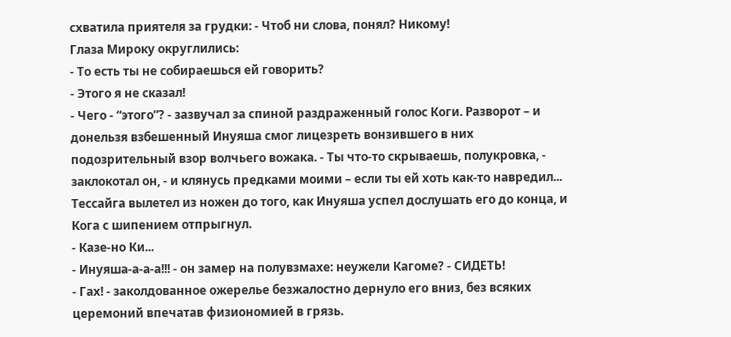схватила приятеля за грудки: - Чтоб ни слова, понял? Никому!
Глаза Мироку округлились:
- То есть ты не собираешься ей говорить?
- Этого я не сказал!
- Чего - “этого”? - зазвучал за спиной раздраженный голос Коги. Разворот – и донельзя взбешенный Инуяша смог лицезреть вонзившего в них подозрительный взор волчьего вожака. - Ты что-то скрываешь, полукровка, - заклокотал он, - и клянусь предками моими – если ты ей хоть как-то навредил...
Тессайга вылетел из ножен до того, как Инуяша успел дослушать его до конца, и Кога с шипением отпрыгнул.
- Казе-но Ки...
- Инуяша-а-а-а!!! - он замер на полувзмахе: неужели Кагоме? - СИДЕТЬ!
- Гах! - заколдованное ожерелье безжалостно дернуло его вниз, без всяких церемоний впечатав физиономией в грязь.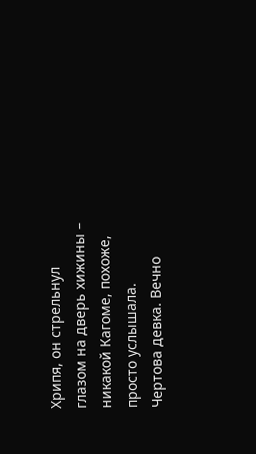Хрипя, он стрельнул глазом на дверь хижины – никакой Кагоме, похоже, просто услышала.
Чертова девка. Вечно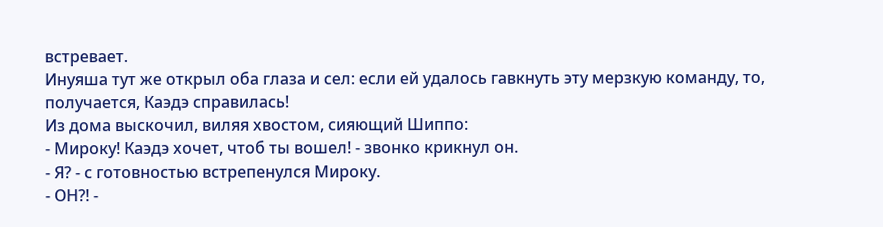встревает.
Инуяша тут же открыл оба глаза и сел: если ей удалось гавкнуть эту мерзкую команду, то, получается, Каэдэ справилась!
Из дома выскочил, виляя хвостом, сияющий Шиппо:
- Мироку! Каэдэ хочет, чтоб ты вошел! - звонко крикнул он.
- Я? - с готовностью встрепенулся Мироку.
- ОН?! -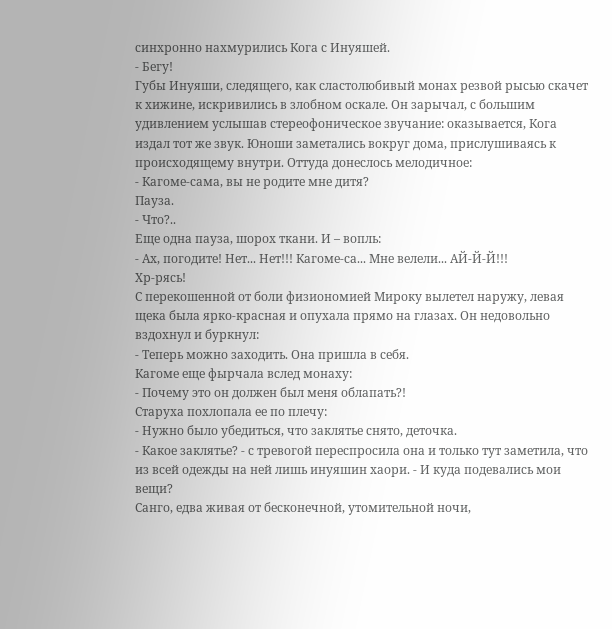синхронно нахмурились Кога с Инуяшей.
- Бегу!
Губы Инуяши, следящего, как сластолюбивый монах резвой рысью скачет к хижине, искривились в злобном оскале. Он зарычал, с большим удивлением услышав стереофоническое звучание: оказывается, Кога издал тот же звук. Юноши заметались вокруг дома, прислушиваясь к происходящему внутри. Оттуда донеслось мелодичное:
- Кагоме-сама, вы не родите мне дитя?
Пауза.
- Что?..
Еще одна пауза, шорох ткани. И – вопль:
- Ах, погодите! Нет... Нет!!! Кагоме-са... Мне велели... АЙ-Й-Й!!!
Хр-рясь!
С перекошенной от боли физиономией Мироку вылетел наружу, левая щека была ярко-красная и опухала прямо на глазах. Он недовольно вздохнул и буркнул:
- Теперь можно заходить. Она пришла в себя.
Кагоме еще фырчала вслед монаху:
- Почему это он должен был меня облапать?!
Старуха похлопала ее по плечу:
- Нужно было убедиться, что заклятье снято, деточка.
- Какое заклятье? - с тревогой переспросила она и только тут заметила, что из всей одежды на ней лишь инуяшин хаори. - И куда подевались мои вещи?
Санго, едва живая от бесконечной, утомительной ночи,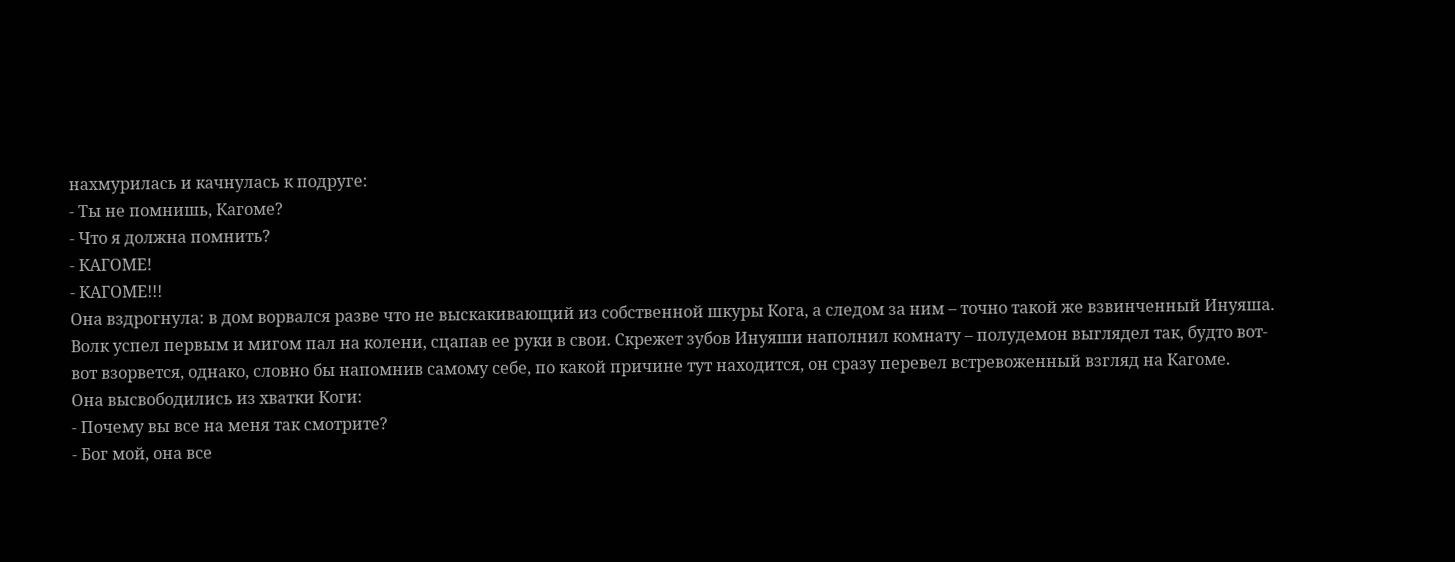нахмурилась и качнулась к подруге:
- Ты не помнишь, Кагоме?
- Что я должна помнить?
- КАГОМЕ!
- КАГОМЕ!!!
Она вздрогнула: в дом ворвался разве что не выскакивающий из собственной шкуры Кога, а следом за ним – точно такой же взвинченный Инуяша. Волк успел первым и мигом пал на колени, сцапав ее руки в свои. Скрежет зубов Инуяши наполнил комнату – полудемон выглядел так, будто вот-вот взорвется, однако, словно бы напомнив самому себе, по какой причине тут находится, он сразу перевел встревоженный взгляд на Кагоме.
Она высвободились из хватки Коги:
- Почему вы все на меня так смотрите?
- Бог мой, она все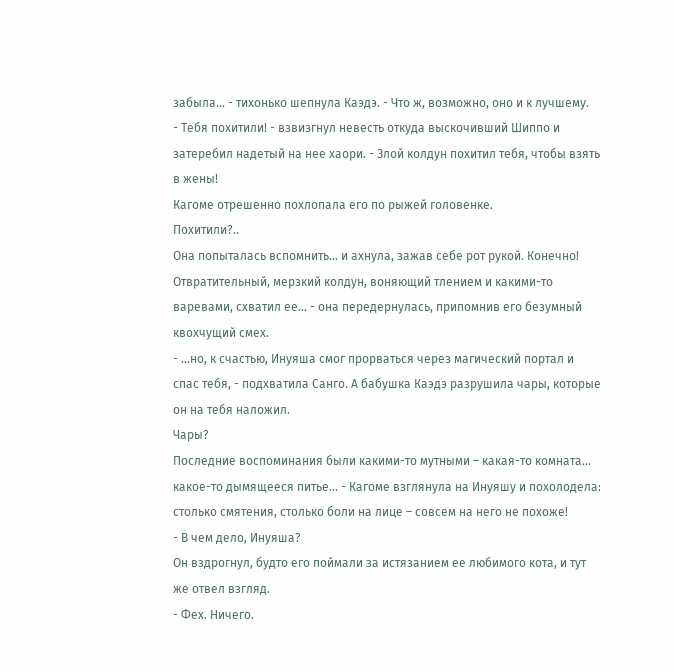забыла... - тихонько шепнула Каэдэ. - Что ж, возможно, оно и к лучшему.
- Тебя похитили! - взвизгнул невесть откуда выскочивший Шиппо и затеребил надетый на нее хаори. - Злой колдун похитил тебя, чтобы взять в жены!
Кагоме отрешенно похлопала его по рыжей головенке.
Похитили?..
Она попыталась вспомнить... и ахнула, зажав себе рот рукой. Конечно! Отвратительный, мерзкий колдун, воняющий тлением и какими-то варевами, схватил ее... - она передернулась, припомнив его безумный квохчущий смех.
- ...но, к счастью, Инуяша смог прорваться через магический портал и спас тебя, - подхватила Санго. А бабушка Каэдэ разрушила чары, которые он на тебя наложил.
Чары?
Последние воспоминания были какими-то мутными – какая-то комната... какое-то дымящееся питье... - Кагоме взглянула на Инуяшу и похолодела: столько смятения, столько боли на лице – совсем на него не похоже!
- В чем дело, Инуяша?
Он вздрогнул, будто его поймали за истязанием ее любимого кота, и тут же отвел взгляд.
- Фех. Ничего.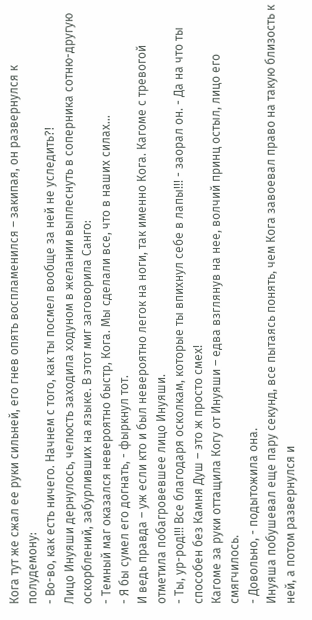Кога тут же сжал ее руки сильней, его гнев опять воспламенился – закипая, он развернулся к полудемону:
- Во-во, как есть ничего. Начнем с того, как ты посмел вообще за ней не уследить?!
Лицо Инуяши дернулось, челюсть заходила ходуном в желании выплеснуть в соперника сотню-другую оскорблений, забурливших на языке. В этот миг заговорила Санго:
- Темный маг оказался невероятно быстр, Кога. Мы сделали все, что в наших силах...
- Я бы сумел его догнать, - фыркнул тот.
И ведь правда – уж если кто и был невероятно легок на ноги, так именно Кога. Кагоме с тревогой отметила побагровевшее лицо Инуяши.
- Ты, ур-род!!! Все благодаря осколкам, которые ты впихнул себе в лапы!!! - заорал он. - Да на что ты способен без Камня Душ – это ж просто смех!
Кагоме за руки оттащила Когу от Инуяши – едва взглянув на нее, волчий принц остыл, лицо его смягчилось.
- Довольно, - подытожила она.
Инуяша побушевал еще пару секунд, все пытаясь понять, чем Кога завоевал право на такую близость к ней, а потом развернулся и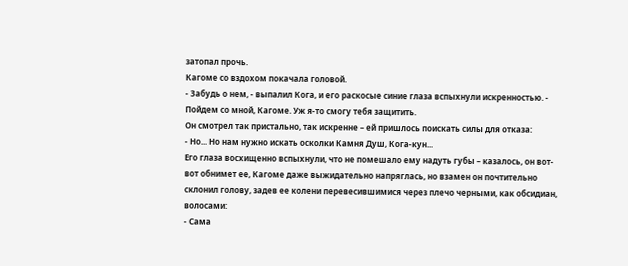затопал прочь.
Кагоме со вздохом покачала головой.
- Забудь о нем, - выпалил Кога, и его раскосые синие глаза вспыхнули искренностью. - Пойдем со мной, Кагоме. Уж я-то смогу тебя защитить.
Он смотрел так пристально, так искренне – ей пришлось поискать силы для отказа:
- Но... Но нам нужно искать осколки Камня Душ, Кога-кун...
Его глаза восхищенно вспыхнули, что не помешало ему надуть губы – казалось, он вот-вот обнимет ее, Кагоме даже выжидательно напряглась, но взамен он почтительно склонил голову, задев ее колени перевесившимися через плечо черными, как обсидиан, волосами:
- Сама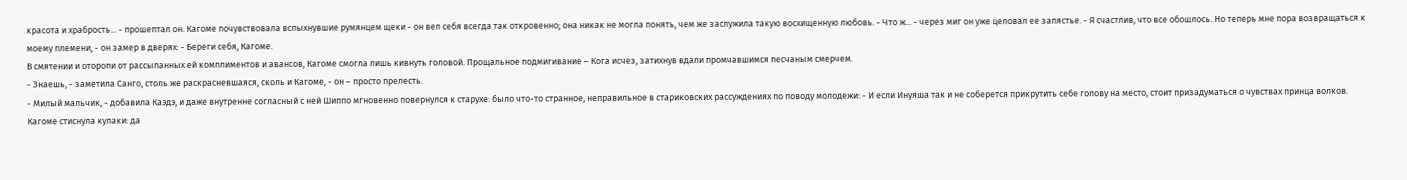красота и храбрость... - прошептал он. Кагоме почувствовала вспыхнувшие румянцем щеки - он вел себя всегда так откровенно; она никак не могла понять, чем же заслужила такую восхищенную любовь. - Что ж... - через миг он уже целовал ее запястье. - Я счастлив, что все обошлось. Но теперь мне пора возвращаться к моему племени, - он замер в дверях: - Береги себя, Кагоме.
В смятении и оторопи от рассыпанных ей комплиментов и авансов, Кагоме смогла лишь кивнуть головой. Прощальное подмигивание – Кога исчез, затихнув вдали промчавшимся песчаным смерчем.
- Знаешь, - заметила Санго, столь же раскрасневшаяся, сколь и Кагоме, - он – просто прелесть.
- Милый мальчик, - добавила Каэдэ, и даже внутренне согласный с ней Шиппо мгновенно повернулся к старухе: было что-то странное, неправильное в стариковских рассуждениях по поводу молодежи: - И если Инуяша так и не соберется прикрутить себе голову на место, стоит призадуматься о чувствах принца волков.
Кагоме стиснула кулаки: да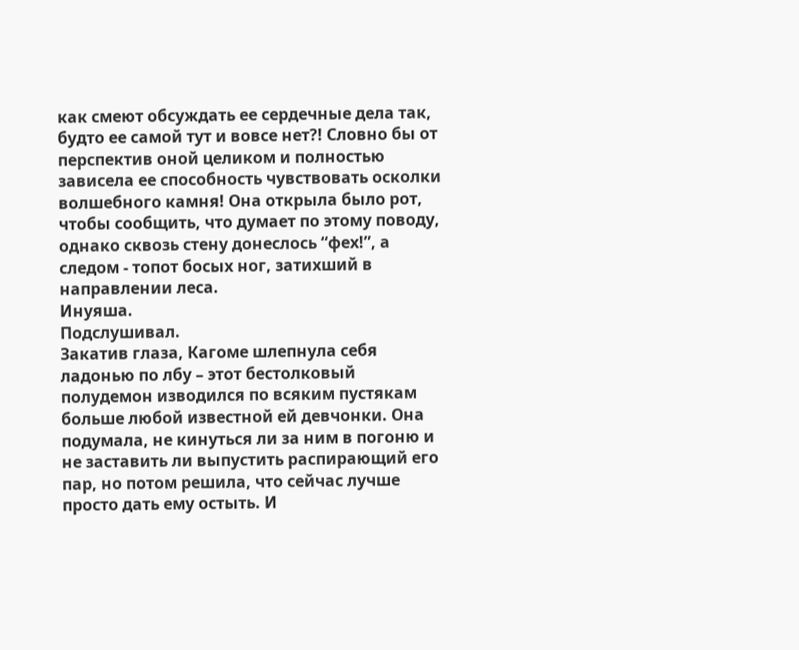как смеют обсуждать ее сердечные дела так, будто ее самой тут и вовсе нет?! Словно бы от перспектив оной целиком и полностью зависела ее способность чувствовать осколки волшебного камня! Она открыла было рот, чтобы сообщить, что думает по этому поводу, однако сквозь стену донеслось “фех!”, а следом - топот босых ног, затихший в направлении леса.
Инуяша.
Подслушивал.
Закатив глаза, Кагоме шлепнула себя ладонью по лбу – этот бестолковый полудемон изводился по всяким пустякам больше любой известной ей девчонки. Она подумала, не кинуться ли за ним в погоню и не заставить ли выпустить распирающий его пар, но потом решила, что сейчас лучше просто дать ему остыть. И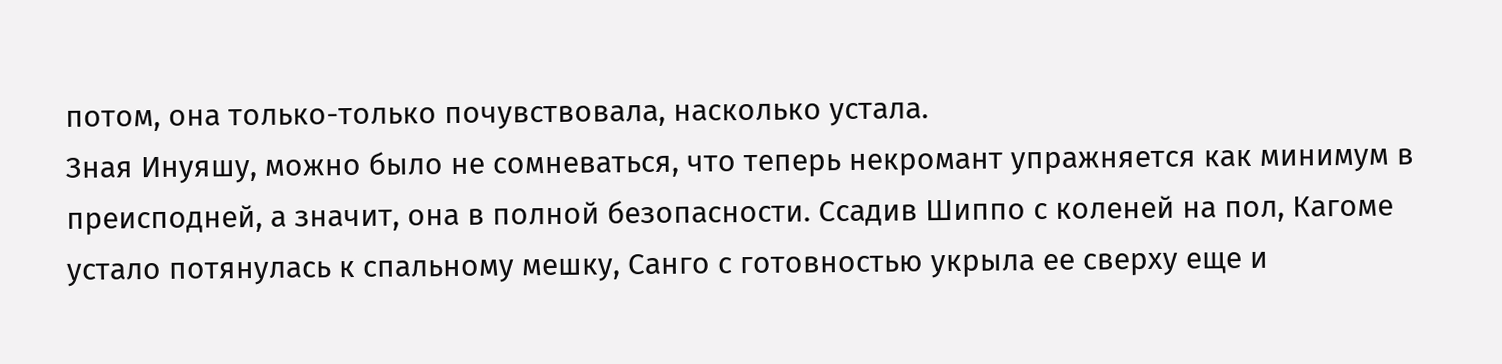потом, она только-только почувствовала, насколько устала.
Зная Инуяшу, можно было не сомневаться, что теперь некромант упражняется как минимум в преисподней, а значит, она в полной безопасности. Ссадив Шиппо с коленей на пол, Кагоме устало потянулась к спальному мешку, Санго с готовностью укрыла ее сверху еще и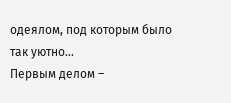одеялом, под которым было так уютно...
Первым делом –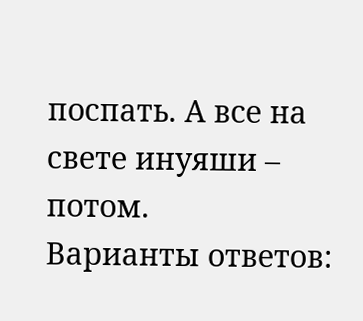поспать. А все на свете инуяши – потом.
Варианты ответов: